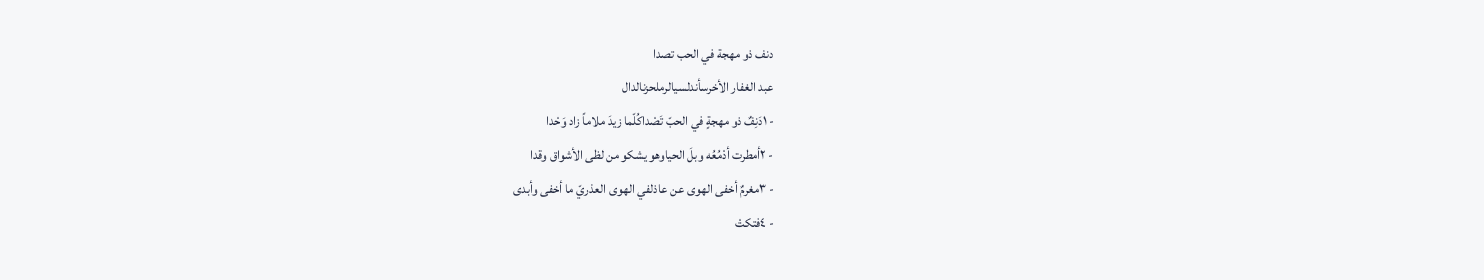دنف ذو مهجة في الحب تصدا
عبد الغفار الأخرسأندلسيالرملحزنالدال
- ١دَنِفٌ ذو مهجةٍ في الحبّ تَصْداكُلّما زيدَ ملاماً زاد وَحْدا
- ٢أمطرت أدْمُعُه وبلَ الحياوهو يشكو من لظى الأشواق وقدا
- ٣مغرمٌ أخفى الهوى عن عاذلفي الهوى العذريّ ما أخفى وأبدى
- ٤فتكتْ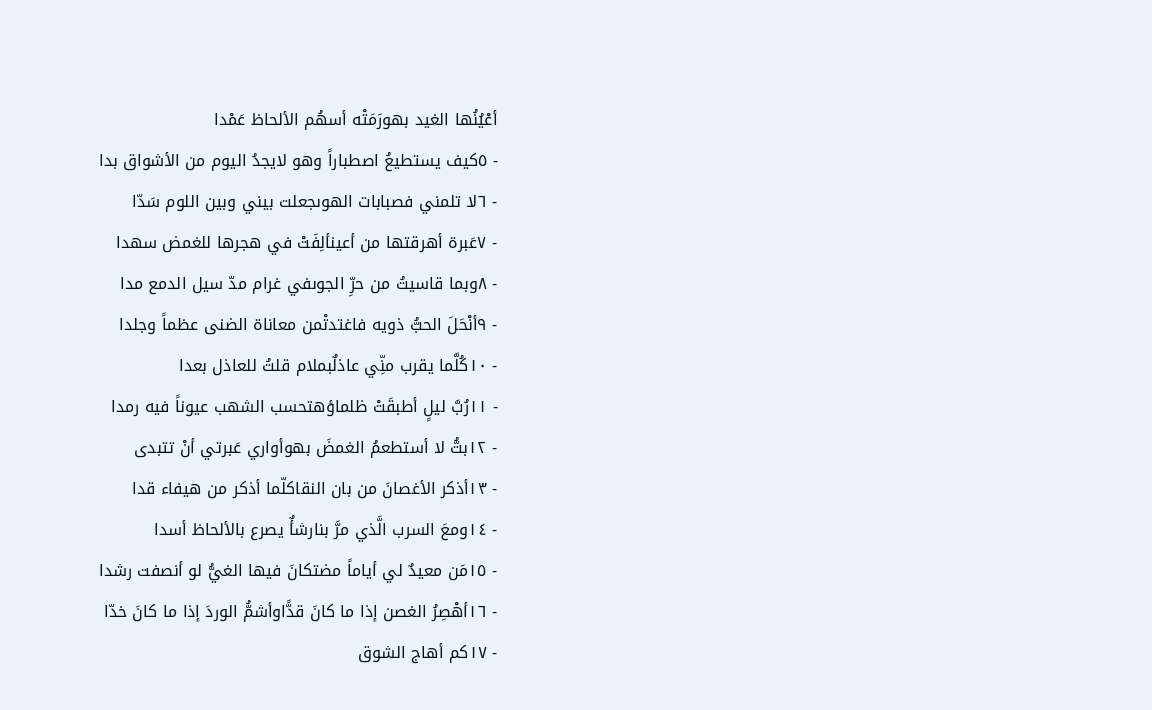أعْيُنُها الغيد بهورَمَتْه أسهُم الألحاظ عَمْدا
- ٥كيف يستطيعُ اصطباراً وهو لايجدُ اليوم من الأشواق بدا
- ٦لا تلمني فصبابات الهوىجعلت بيني وبين اللوم سَدّا
- ٧عَبرة أهرقتها من أعينألِفَتْ في هجرها للغمض سهدا
- ٨وبما قاسيتُ من حرِّ الجوىفي غرام مدّ سيل الدمع مدا
- ٩أنْحَلَ الحبُّ ذويه فاغتدتْمن معاناة الضنى عظماً وجلدا
- ١٠كُلَّما يقرب منِّي عاذلٌبملام قلتُ للعاذل بعدا
- ١١رُبَّ ليلٍ أطبقَتْ ظلماؤهتحسب الشهب عيوناً فيه رمدا
- ١٢بتُّ لا أستطعمُ الغمضَ بهوأواري عَبرتي أنْ تتبدى
- ١٣أذكر الأغصانَ من بان النقاكلّما أذكر من هيفاء قدا
- ١٤ومعَ السرب الَّذي مرَّ بنارشأٌ يصرع بالألحاظ أسدا
- ١٥مَن معيدٌ لي أياماً مضتكانَ فيها الغيُّ لو أنصفت رشدا
- ١٦أهْصِرُ الغصن إذا ما كانَ قدًّاوأشمُّ الوردَ إذا ما كانَ خدّا
- ١٧كم أهاج الشوق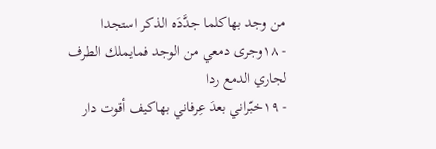من وجد بهاكلما جدَّدَه الذكر استجدا
- ١٨وجرى دمعي من الوجد فمايملك الطرف لجاري الدمع ردا
- ١٩خبّراني بعدَ عِرفاني بهاكيف أقوت دار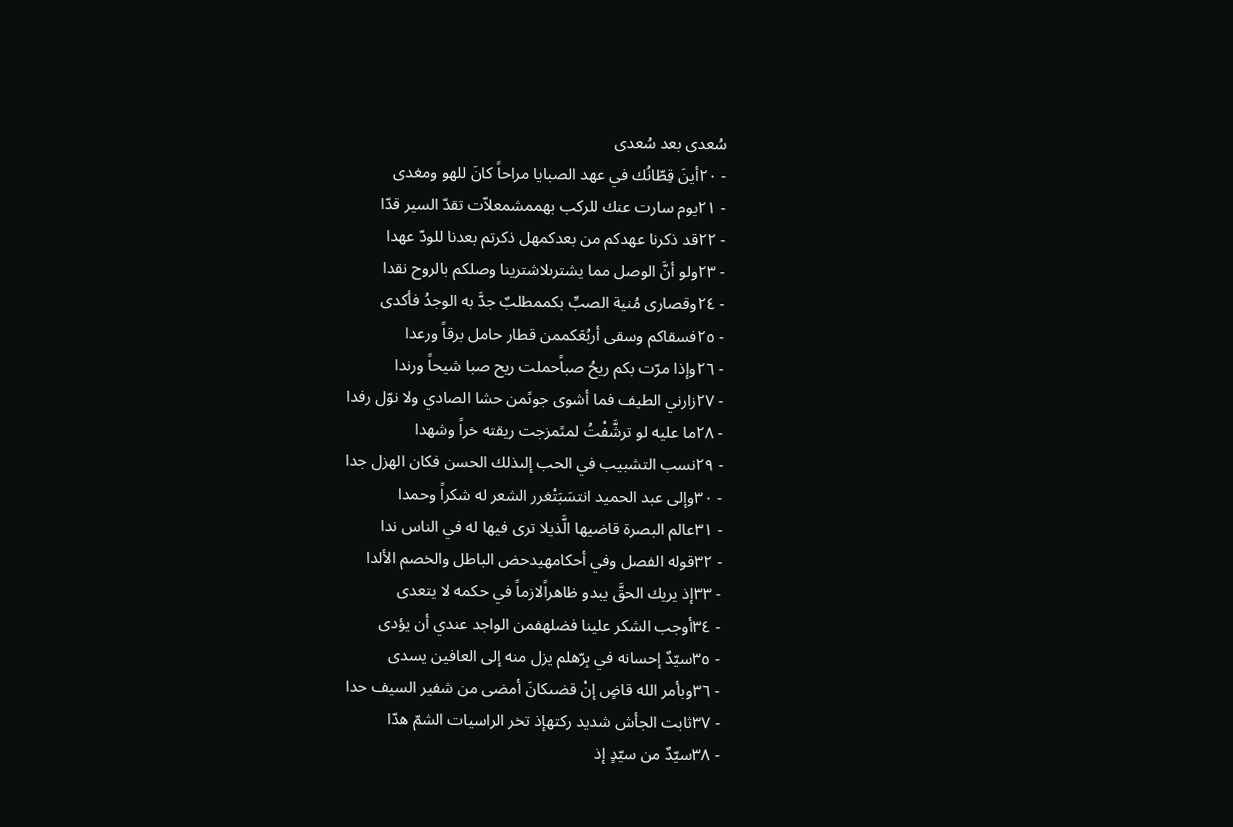سُعدى بعد سُعدى
- ٢٠أينَ قِطّانُك في عهد الصبايا مراحاً كانَ للهو ومغدى
- ٢١يوم سارت عنك للركب بهممشمعلاّت تقدّ السير قدّا
- ٢٢قد ذكرنا عهدكم من بعدكمهل ذكرتم بعدنا للودّ عهدا
- ٢٣ولو أنَّ الوصل مما يشترىلاشترينا وصلكم بالروح نقدا
- ٢٤وقصارى مُنية الصبِّ بكممطلبٌ جدَّ به الوجدُ فأكدى
- ٢٥فسقاكم وسقى أربُعَكممن قطار حامل برقاً ورعدا
- ٢٦وإذا مرّت بكم ريحُ صباًحملت ريح صبا شيحاً ورندا
- ٢٧زارني الطيف فما أشوى جوىًمن حشا الصادي ولا نوّل رفدا
- ٢٨ما عليه لو ترشَّفْتُ لمىًمزجت ريقته خراً وشهدا
- ٢٩نسب التشبيب في الحب إلىذلك الحسن فكان الهزل جدا
- ٣٠وإلى عبد الحميد انتسَبَتْغرر الشعر له شكراً وحمدا
- ٣١عالم البصرة قاضيها الَّذيلا ترى فيها له في الناس ندا
- ٣٢قوله الفصل وفي أحكامهيدحض الباطل والخصم الألدا
- ٣٣إذ يريك الحقَّ يبدو ظاهراًلازماً في حكمه لا يتعدى
- ٣٤أوجب الشكر علينا فضلهفمن الواجد عندي أن يؤدى
- ٣٥سيّدٌ إحسانه في بِرّهلم يزل منه إلى العافين يسدى
- ٣٦وبأمر الله قاضٍ إنْ قضىكانَ أمضى من شفير السيف حدا
- ٣٧ثابت الجأش شديد ركتهإذ تخر الراسيات الشمّ هدّا
- ٣٨سيّدٌ من سيّدٍ إذ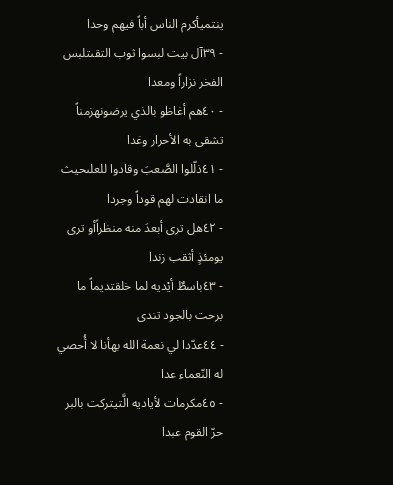ينتميأكرم الناس أباً فيهم وحدا
- ٣٩آل بيت لبسوا ثوب التقىتلبس الفخر نزاراً ومعدا
- ٤٠هم أغاظو بالذي يرضونهزمناً تشقى به الأحرار وغدا
- ٤١ذلّلوا الصَّعبَ وقادوا للعلىحيث ما انقادت لهم قوداً وجردا
- ٤٢هل ترى أبعدَ منه منظراًأو ترى يومئذٍ أثقب زندا
- ٤٣باسطٌ أيْديه لما خلقتديماً ما برحت بالجود تندى
- ٤٤عدّدا لي نعمة الله بهأنا لا أُحصي له النّعماء عدا
- ٤٥مكرمات لأياديه الَّتيتركت بالبر حرّ القوم عبدا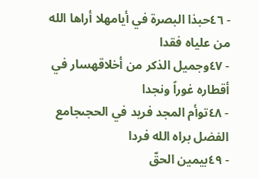- ٤٦حبذا البصرة في أيامهلا أراها الله من علياه فقدا
- ٤٧وجميل الذكر من أخلاقهسار في أقطاره غوراً ونجدا
- ٤٨توأم المجد فريد في الحجىجامع الفضل براه الله فردا
- ٤٩بيمين الحقّ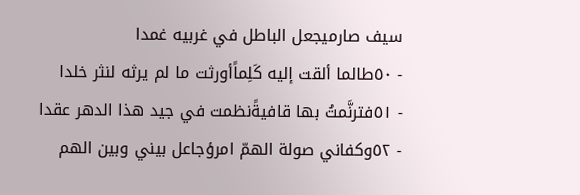سيف صارميجعل الباطل في غربيه غمدا
- ٥٠طالما ألقت إليه كَلِماًأورثت ما لم يرثه لنثر خلدا
- ٥١فترنَّمتُ بها قافيةًنظمت في جيد هذا الدهر عقدا
- ٥٢وكفاني صولة الهمّ امرؤجاعل بيني وبين الهم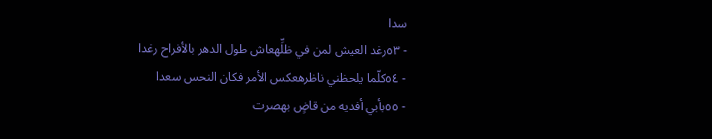سدا
- ٥٣رغد العيش لمن في ظلِّهعاش طول الدهر بالأفراح رغدا
- ٥٤كلّما يلحظني ناظرهعكس الأمر فكان النحس سعدا
- ٥٥بأبي أفديه من قاضٍ بهصرت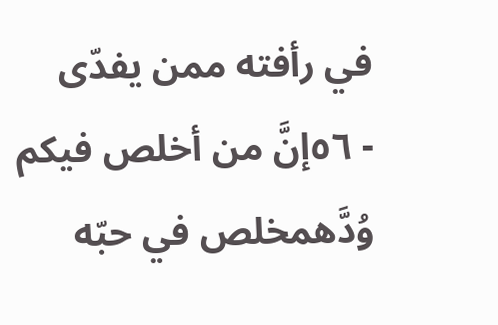في رأفته ممن يفدّى
- ٥٦إنَّ من أخلص فيكم وُدَّهمخلص في حبّه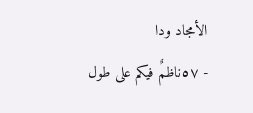الأمجاد ودا
- ٥٧ناظمٌ فيكم على طول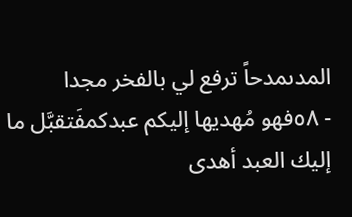المدىمدحاً ترفع لي بالفخر مجدا
- ٥٨فهو مُهديها إليكم عبدكمفَتقبَّل ما إليك العبد أهدى